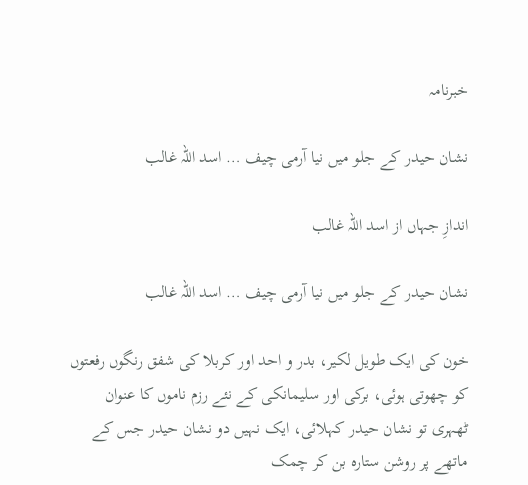خبرنامہ

نشان حیدر کے جلو میں نیا آرمی چیف … اسد اللہ غالب

اندازِ جہاں از اسد اللہ غالب

نشان حیدر کے جلو میں نیا آرمی چیف … اسد اللہ غالب

خون کی ایک طویل لکیر، بدر و احد اور کربلا کی شفق رنگوں رفعتوں کو چھوتی ہوئی، برکی اور سلیمانکی کے نئے رزم ناموں کا عنوان ٹھہری تو نشان حیدر کہلائی، ایک نہیں دو نشان حیدر جس کے ماتھے پر روشن ستارہ بن کر چمک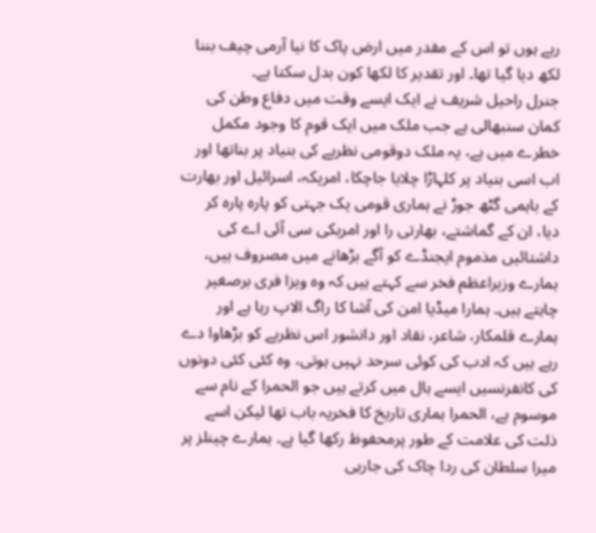رہے ہوں تو اس کے مقدر میں ارض پاک کا نیا آرمی چیف بننا لکھ دیا گیا تھا۔ اور تقدیر کا لکھا کون بدل سکتا ہے۔
جنرل راحیل شریف نے ایک ایسے وقت میں دفاع وطن کی کمان سنبھالی ہے جب ملک میں ایک قوم کا وجود مکمل خطرے میں ہے، یہ ملک دوقومی نظریے کی بنیاد پر بناتھا اور اب اسی بنیاد پر کلہاڑا چلایا جاچکا، امریکہ، اسرائیل اور بھارت کے باہمی گٹھ جوڑ نے ہماری قومی یک جہتی کو پارہ پارہ کر دیا، ان کے گماشتے، بھارتی را اور امریکی سی آئی اے کی داشتائیں مذموم ایجنڈے کو آگے بڑھانے میں مصروف ہیں، ہمارے وزیراعظم فخر سے کہتے ہیں کہ وہ ویزا فری برصغیر چاہتے ہیں۔ ہمارا میڈیا امن کی آشا کا راگ الاپ رہا ہے اور ہمارے قلمکار، شاعر، نقاد اور دانشور اس نظریے کو بڑھاوا دے رہے ہیں کہ ادب کی کوئی سرحد نہیں ہوتی، وہ کئی کئی دونوں کی کانفرنسیں ایسے ہال میں کرتے ہیں جو الحمرا کے نام سے موسوم ہے، الحمرا ہماری تاریخ کا فخریہ باب تھا لیکن اسے ذلت کی علامت کے طور پرمحفوظ رکھا گیا ہے۔ ہمارے چینلز پر میرا سلطان کی ردا چاک کی جارہی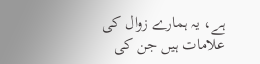ہے، یہ ہمارے زوال کی علامات ہیں جن کی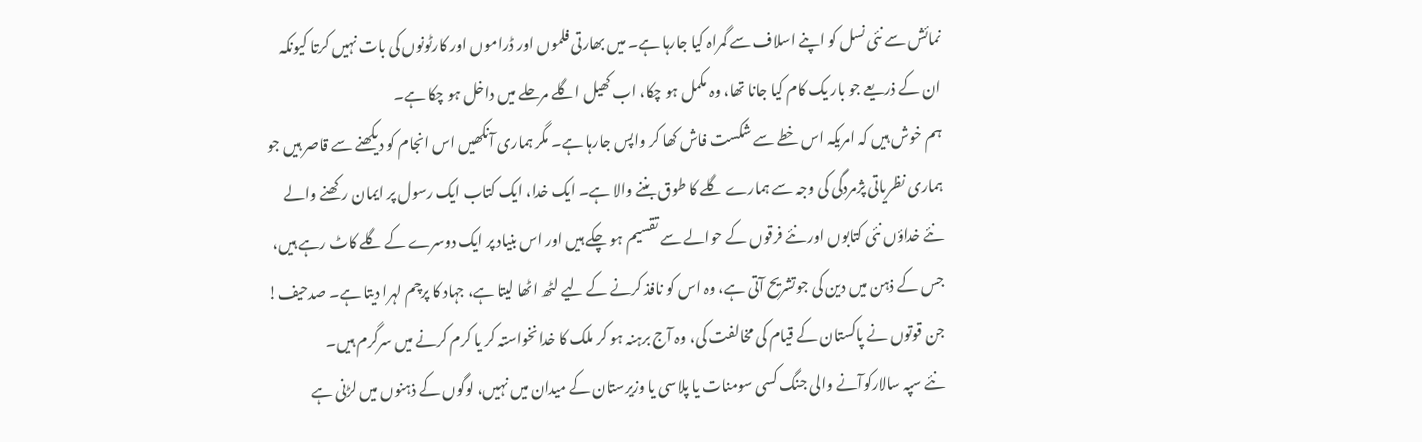نمائش سے نئی نسل کو اپنے اسلاف سے گمراہ کیا جارہا ہے۔ میں بھارتی فلموں اور ڈراموں اور کارٹونوں کی بات نہیں کرتا کیونکہ ان کے ذریعے جو بار یک کام کیا جانا تھا، وہ مکمل ہو چکا، اب کھیل اگلے مرحلے میں داخل ہو چکا ہے۔
ہم خوش ہیں کہ امریکہ اس خطے سے شکست فاش کھا کر واپس جارہا ہے۔ مگر ہماری آنکھیں اس انجام کو دیکھنے سے قاصر ہیں جو ہماری نظریاتی پژمردگی کی وجہ سے ہمارے گلے کا طوق بننے والا ہے۔ ایک خدا، ایک کتاب ایک رسول پر ایمان رکھنے والے نئے خداؤں نئی کتابوں اور نئے فرقوں کے حوالے سے تقسیم ہو چکے ہیں اور اس بنیاد پر ایک دوسرے کے گلے کاٹ رہے ہیں، جس کے ذہن میں دین کی جوتشریح آتی ہے، وہ اس کو نافذ کرنے کے لیے لٹھ اٹھا لیتا ہے، جہاد کا پرچم لہرا دیتا ہے۔ صدحیف! جن قوتوں نے پاکستان کے قیام کی مخالفت کی، وہ آج برہنہ ہو کر ملک کا خدانخواستہ کر یا کرم کرنے میں سرگرم ہیں۔
نئے سپہ سالارکوآنے والی جنگ کسی سومنات یا پلاسی یا وزیرستان کے میدان میں نہیں، لوگوں کے ذہنوں میں لڑنی ہے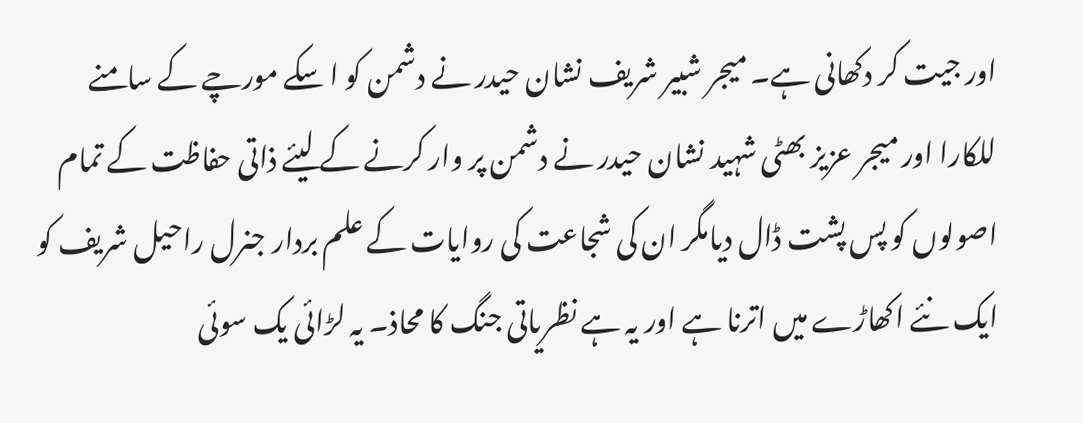اور جیت کر دکھانی ہے۔ میجر شبیر شریف نشان حیدر نے دشمن کو ا سکے مورچے کے سامنے للکارا اور میجر عزیز بھٹی شہید نشان حیدر نے دشمن پر وار کرنے کے لیئے ذاتی حفاظت کے تمام اصولوں کو پس پشت ڈال دیامگر ان کی شجاعت کی روایات کے علم بردار جنرل راحیل شریف کو ایک نئے اکھاڑے میں اترنا ہے اور یہ ہے نظریاتی جنگ کا محاذ۔ یہ لڑائی یک سوئی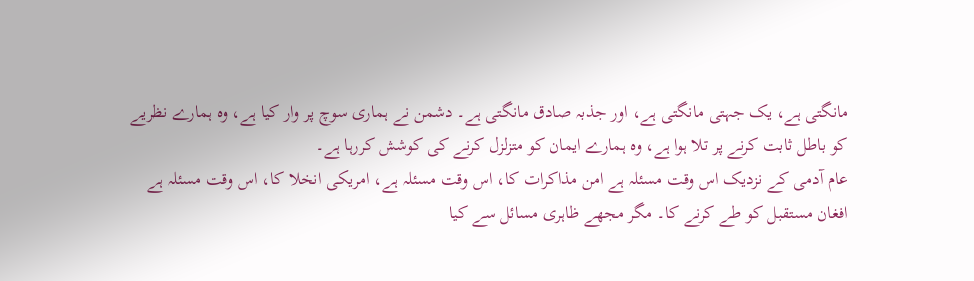مانگتی ہے، یک جہتی مانگتی ہے، اور جذبہ صادق مانگتی ہے۔ دشمن نے ہماری سوچ پر وار کیا ہے، وہ ہمارے نظریے کو باطل ثابت کرنے پر تلا ہوا ہے، وہ ہمارے ایمان کو متزلزل کرنے کی کوشش کررہا ہے۔
عام آدمی کے نزدیک اس وقت مسئلہ ہے امن مذاکرات کا، اس وقت مسئلہ ہے، امریکی انخلا کا، اس وقت مسئلہ ہے افغان مستقبل کو طے کرنے کا۔ مگر مجھے ظاہری مسائل سے کیا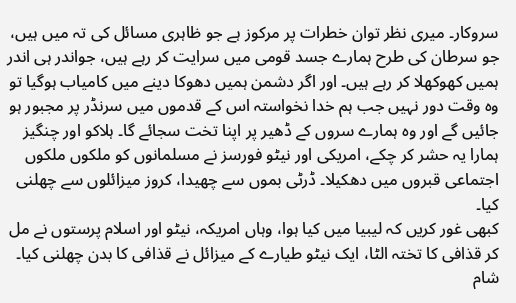سروکار۔ میری نظر توان خطرات پر مرکوز ہے جو ظاہری مسائل کی تہ میں ہیں، جو سرطان کی طرح ہمارے جسد قومی میں سرایت کر رہے ہیں، جواندر ہی اندر ہمیں کھوکھلا کر رہے ہیں۔ اور اگر دشمن ہمیں دھوکا دینے میں کامیاب ہوگیا تو وہ وقت دور نہیں جب ہم خدا نخواستہ اس کے قدموں میں سرنڈر پر مجبور ہو جائیں گے اور وہ ہمارے سروں کے ڈھیر پر اپنا تخت سجائے گا۔ ہلاکو اور چنگیز ہمارا یہ حشر کر چکے، امریکی اور نیٹو فورسز نے مسلمانوں کو ملکوں ملکوں اجتماعی قبروں میں دھکیلا۔ ڈرٹی بموں سے چھیدا، کروز میزائلوں سے چھلنی کیا۔
کبھی غور کریں کہ لیبیا میں کیا ہوا، وہاں امریکہ، نیٹو اور اسلام پرستوں نے مل کر قذافی کا تختہ الٹا، ایک نیٹو طیارے کے میزائل نے قذافی کا بدن چھلنی کیا۔ شام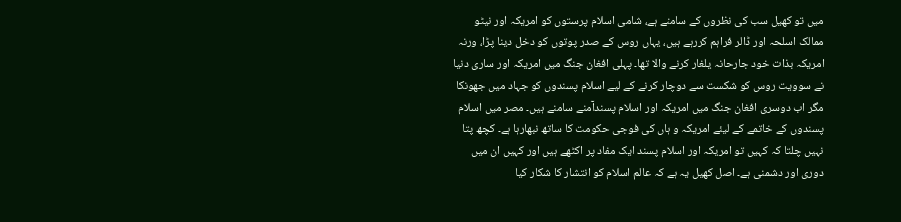میں تو کھیل سب کی نظروں کے سامنے ہے، شامی اسلام پرستوں کو امریکہ اور نیٹو ممالک اسلحہ اور ڈالر فراہم کررہے ہیں، یہاں روس کے صدر پوتوں کو دخل دینا پڑا، ورنہ امریکہ بذات خود جارحانہ یلغار کرنے والا تھا۔ پہلی افغان جنگ میں امریکہ اور ساری دنیا نے سوویت روس کو شکست سے دوچار کرنے کے لیے اسلام پسندوں کو جہاد میں جھونکا مگر اب دوسری افغان جنگ میں امریکہ اور اسلام پسندآمنے سامنے ہیں۔ مصر میں اسلام پسندوں کے خاتمے کے لیئے امریکہ و ہاں کی فوجی حکومت کا ساتھ نبھارہا ہے۔ کچھ پتا نہیں چلتا کہ کہیں تو امریکہ اور اسلام پسند ایک مفاد پر اکٹھے ہیں اور کہیں ان میں دوری اور دشمنی ہے۔ اصل کھیل یہ ہے کہ عالم اسلام کو انتشار کا شکار کیا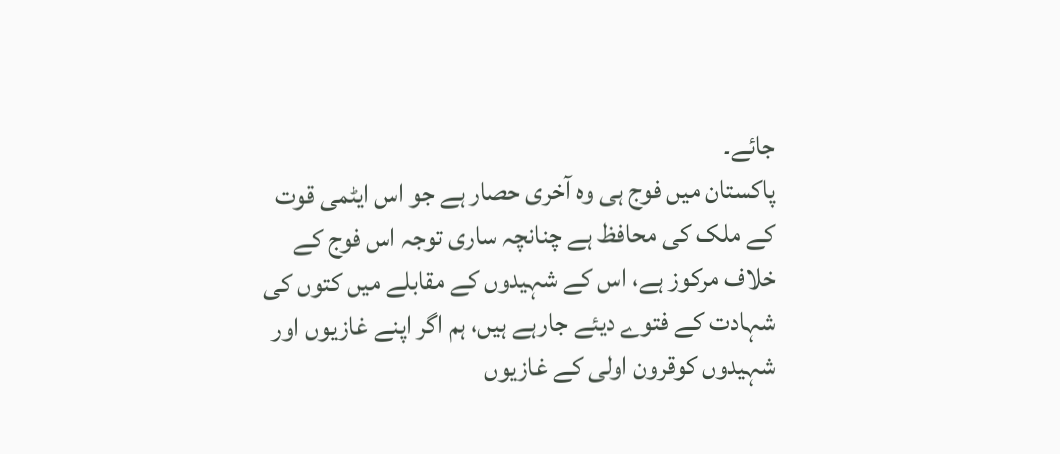جائے۔
پاکستان میں فوج ہی وہ آخری حصار ہے جو اس ایٹمی قوت کے ملک کی محافظ ہے چنانچہ ساری توجہ اس فوج کے خلاف مرکوز ہے، اس کے شہیدوں کے مقابلے میں کتوں کی شہادت کے فتوے دیئے جارہے ہیں، ہم اگر اپنے غازیوں اور شہیدوں کوقرون اولی کے غازیوں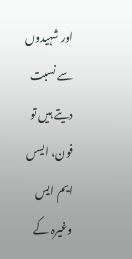اور شہیدوں سے نسبت دیتے ہیں تو فون، ایسں ایم ایس وغیرہ کے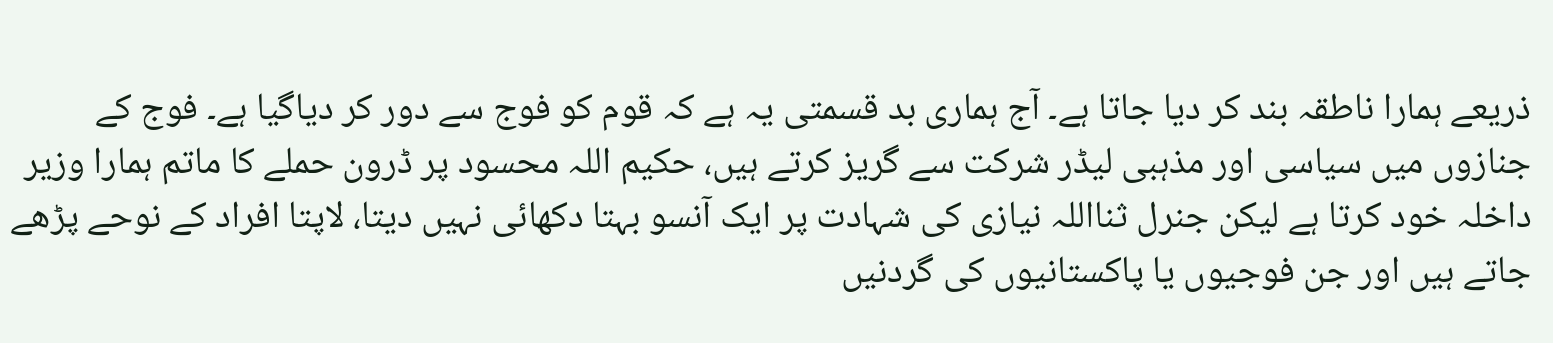ذریعے ہمارا ناطقہ بند کر دیا جاتا ہے۔ آج ہماری بد قسمتی یہ ہے کہ قوم کو فوج سے دور کر دیاگیا ہے۔ فوج کے جنازوں میں سیاسی اور مذہبی لیڈر شرکت سے گریز کرتے ہیں، حکیم اللہ محسود پر ڈرون حملے کا ماتم ہمارا وزیر داخلہ خود کرتا ہے لیکن جنرل ثنااللہ نیازی کی شہادت پر ایک آنسو بہتا دکھائی نہیں دیتا، لاپتا افراد کے نوحے پڑھے جاتے ہیں اور جن فوجیوں یا پاکستانیوں کی گردنیں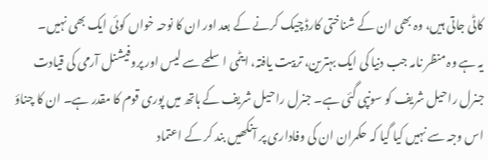کاٹی جاتی ہیں، وہ بھی ان کے شناختی کارڈ چیک کرنے کے بعد اور ان کا نوحہ خواں کوئی ایک بھی نہیں۔
یہ ہے وہ منظر نامہ جب دنیا کی ایک بہترین، تربیت یافتہ، ایٹمی اسلحے سے لیس اور پروفیشنل آرمی کی قیادت جنرل راحیل شریف کو سونپی گئی ہے۔ جنرل راحیل شریف کے ہاتھ میں پوری قوم کا مقدر ہے۔ ان کا چناؤ اس وجہ سے نہیں کیا گیا کہ حکمران ان کی وفاداری پر آنکھیں بند کر کے اعتماد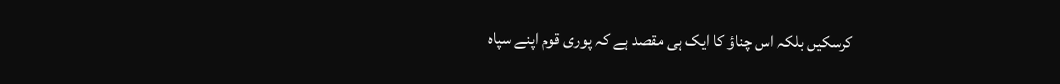کرسکیں بلکہ اس چناؤ کا ایک ہی مقصد ہے کہ پوری قوم اپنے سپاہ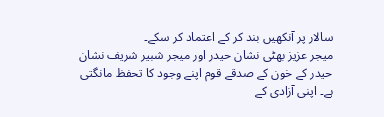سالار پر آنکھیں بند کر کے اعتماد کر سکے۔
میجر عزیز بھٹی نشان حیدر اور میجر شبیر شریف نشان حیدر کے خون کے صدقے قوم اپنے وجود کا تحفظ مانگتی ہے۔ اپنی آزادی کے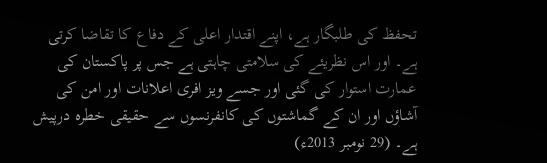تحفظ کی طلبگار ہے، اپنے اقتدار اعلی کے دفاع کا تقاضا کرتی ہے۔ اور اس نظریئے کی سلامتی چاہتی ہے جس پر پاکستان کی عمارت استوار کی گئی اور جسے ویز افری اعلانات اور امن کی آشاؤں اور ان کے گماشتوں کی کانفرنسوں سے حقیقی خطرہ درپیش ہے۔ (29 نومبر 2013ء)